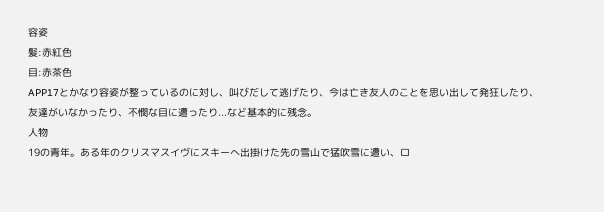容姿
髪:赤紅色
目:赤茶色
APP17とかなり容姿が整っているのに対し、叫びだして逃げたり、今は亡き友人のことを思い出して発狂したり、友達がいなかったり、不憫な目に遭ったり...など基本的に残念。
人物
19の青年。ある年のクリスマスイヴにスキーへ出掛けた先の雪山で猛吹雪に遭い、ロ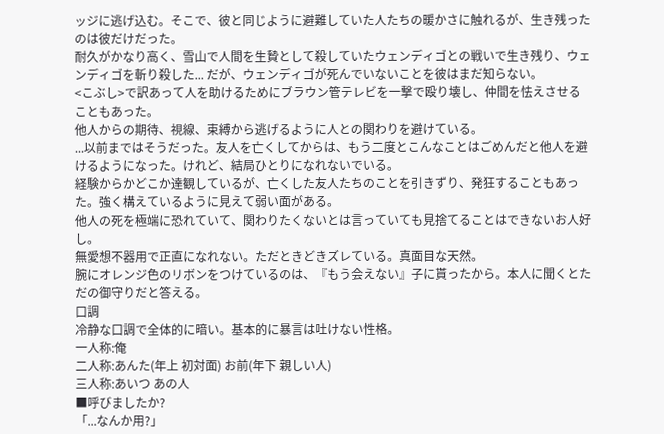ッジに逃げ込む。そこで、彼と同じように避難していた人たちの暖かさに触れるが、生き残ったのは彼だけだった。
耐久がかなり高く、雪山で人間を生贄として殺していたウェンディゴとの戦いで生き残り、ウェンディゴを斬り殺した... だが、ウェンディゴが死んでいないことを彼はまだ知らない。
<こぶし>で訳あって人を助けるためにブラウン管テレビを一撃で殴り壊し、仲間を怯えさせることもあった。
他人からの期待、視線、束縛から逃げるように人との関わりを避けている。
...以前まではそうだった。友人を亡くしてからは、もう二度とこんなことはごめんだと他人を避けるようになった。けれど、結局ひとりになれないでいる。
経験からかどこか達観しているが、亡くした友人たちのことを引きずり、発狂することもあった。強く構えているように見えて弱い面がある。
他人の死を極端に恐れていて、関わりたくないとは言っていても見捨てることはできないお人好し。
無愛想不器用で正直になれない。ただときどきズレている。真面目な天然。
腕にオレンジ色のリボンをつけているのは、『もう会えない』子に貰ったから。本人に聞くとただの御守りだと答える。
口調
冷静な口調で全体的に暗い。基本的に暴言は吐けない性格。
一人称:俺
二人称:あんた(年上 初対面) お前(年下 親しい人)
三人称:あいつ あの人
■呼びましたか?
「...なんか用?」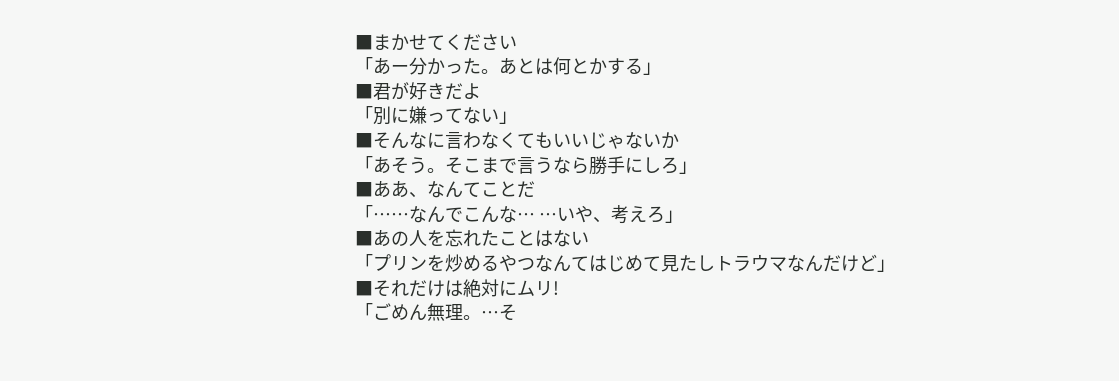■まかせてください
「あー分かった。あとは何とかする」
■君が好きだよ
「別に嫌ってない」
■そんなに言わなくてもいいじゃないか
「あそう。そこまで言うなら勝手にしろ」
■ああ、なんてことだ
「……なんでこんな… …いや、考えろ」
■あの人を忘れたことはない
「プリンを炒めるやつなんてはじめて見たしトラウマなんだけど」
■それだけは絶対にムリ!
「ごめん無理。…そ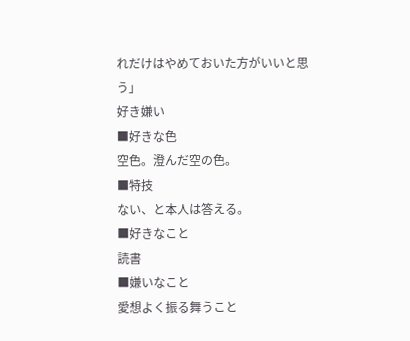れだけはやめておいた方がいいと思う」
好き嫌い
■好きな色
空色。澄んだ空の色。
■特技
ない、と本人は答える。
■好きなこと
読書
■嫌いなこと
愛想よく振る舞うこと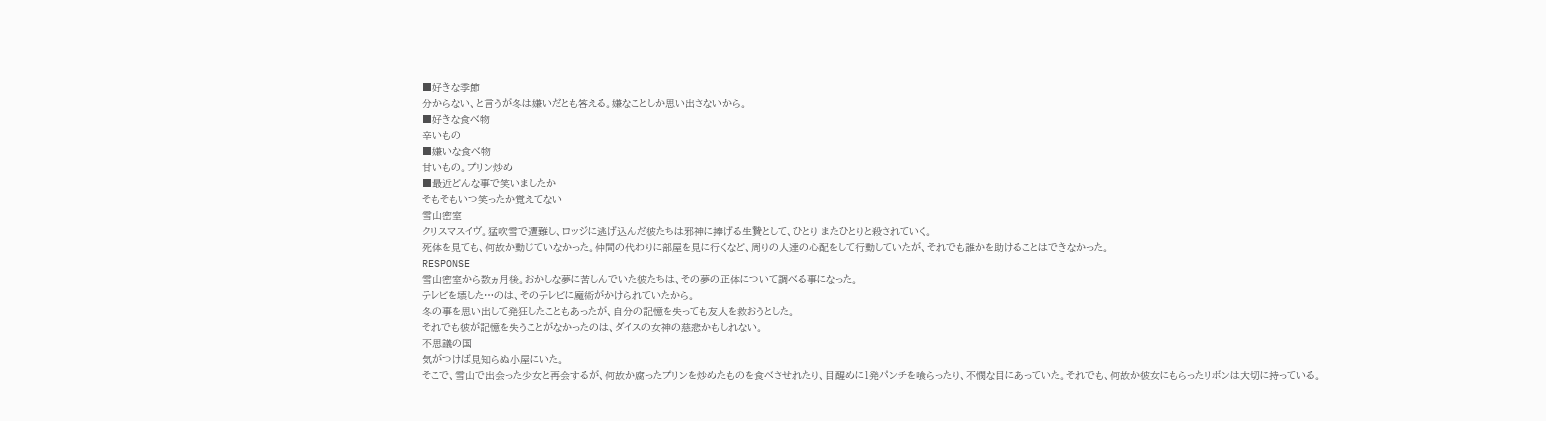■好きな季節
分からない、と言うが冬は嫌いだとも答える。嫌なことしか思い出さないから。
■好きな食べ物
辛いもの
■嫌いな食べ物
甘いもの。プリン炒め
■最近どんな事で笑いましたか
そもそもいつ笑ったか覚えてない
雪山密室
クリスマスイヴ。猛吹雪で遭難し、ロッジに逃げ込んだ彼たちは邪神に捧げる生贄として、ひとり またひとりと殺されていく。
死体を見ても、何故か動じていなかった。仲間の代わりに部屋を見に行くなど、周りの人達の心配をして行動していたが、それでも誰かを助けることはできなかった。
RESPONSE
雪山密室から数ヵ月後。おかしな夢に苦しんでいた彼たちは、その夢の正体について調べる事になった。
テレビを壊した…のは、そのテレビに魔術がかけられていたから。
冬の事を思い出して発狂したこともあったが、自分の記憶を失っても友人を救おうとした。
それでも彼が記憶を失うことがなかったのは、ダイスの女神の慈悲かもしれない。
不思議の国
気がつけば見知らぬ小屋にいた。
そこで、雪山で出会った少女と再会するが、何故か腐ったプリンを炒めたものを食べさせれたり、目醒めに1発パンチを喰らったり、不憫な目にあっていた。それでも、何故か彼女にもらったリボンは大切に持っている。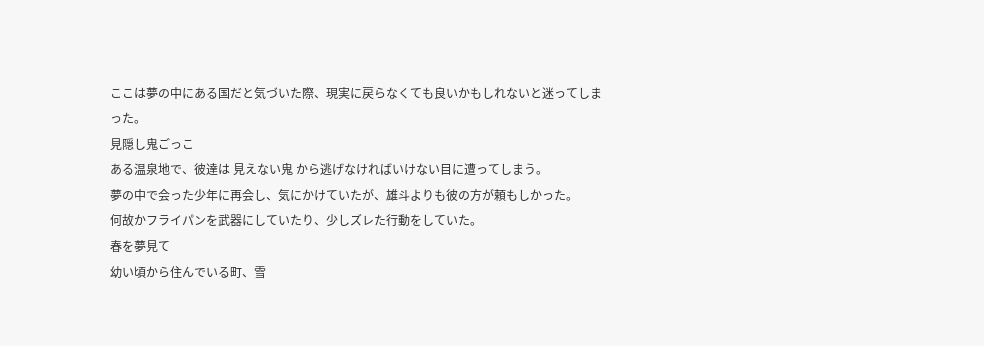ここは夢の中にある国だと気づいた際、現実に戻らなくても良いかもしれないと迷ってしまった。
見隠し鬼ごっこ
ある温泉地で、彼達は 見えない鬼 から逃げなければいけない目に遭ってしまう。
夢の中で会った少年に再会し、気にかけていたが、雄斗よりも彼の方が頼もしかった。
何故かフライパンを武器にしていたり、少しズレた行動をしていた。
春を夢見て
幼い頃から住んでいる町、雪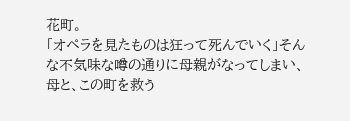花町。
「オペラを見たものは狂って死んでいく」そんな不気味な噂の通りに母親がなってしまい、母と、この町を救う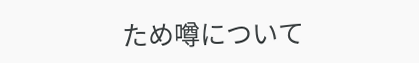ため噂について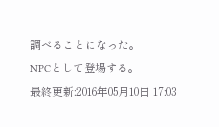調べることになった。
NPCとして登場する。
最終更新:2016年05月10日 17:03